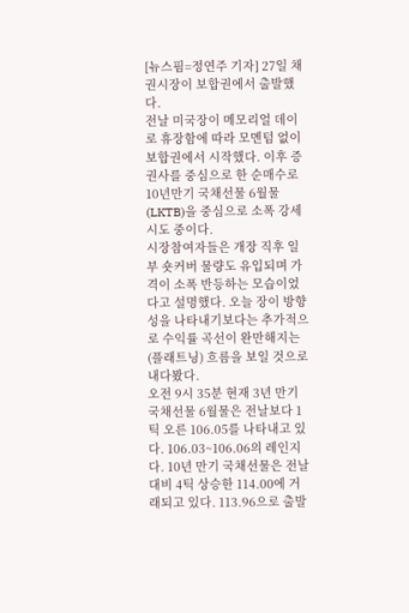[뉴스핌=정연주 기자] 27일 채권시장이 보합권에서 출발했다.
전날 미국장이 메모리얼 데이로 휴장함에 따라 모멘텀 없이 보합권에서 시작했다. 이후 증권사를 중심으로 한 순매수로 10년만기 국채선물 6월물(LKTB)을 중심으로 소폭 강세 시도 중이다.
시장참여자들은 개장 직후 일부 숏커버 물량도 유입되며 가격이 소폭 반등하는 모습이었다고 설명했다. 오늘 장이 방향성을 나타내기보다는 추가적으로 수익률 곡선이 완만해지는(플래트닝) 흐름을 보일 것으로 내다봤다.
오전 9시 35분 현재 3년 만기 국채선물 6월물은 전날보다 1틱 오른 106.05를 나타내고 있다. 106.03~106.06의 레인지다. 10년 만기 국채선물은 전날대비 4틱 상승한 114.00에 거래되고 있다. 113.96으로 출발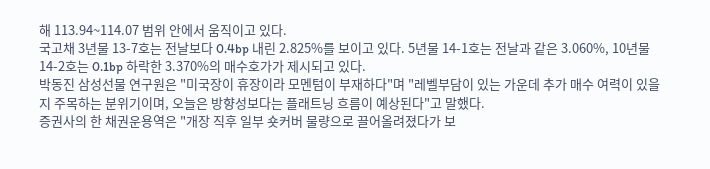해 113.94~114.07 범위 안에서 움직이고 있다.
국고채 3년물 13-7호는 전날보다 0.4bp 내린 2.825%를 보이고 있다. 5년물 14-1호는 전날과 같은 3.060%, 10년물 14-2호는 0.1bp 하락한 3.370%의 매수호가가 제시되고 있다.
박동진 삼성선물 연구원은 "미국장이 휴장이라 모멘텀이 부재하다"며 "레벨부담이 있는 가운데 추가 매수 여력이 있을지 주목하는 분위기이며, 오늘은 방향성보다는 플래트닝 흐름이 예상된다"고 말했다.
증권사의 한 채권운용역은 "개장 직후 일부 숏커버 물량으로 끌어올려졌다가 보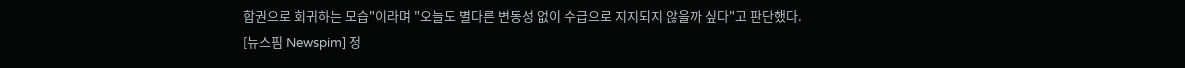합권으로 회귀하는 모습"이라며 "오늘도 별다른 변동성 없이 수급으로 지지되지 않을까 싶다"고 판단했다.
[뉴스핌 Newspim] 정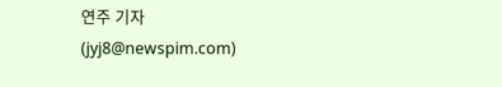연주 기자 (jyj8@newspim.com)